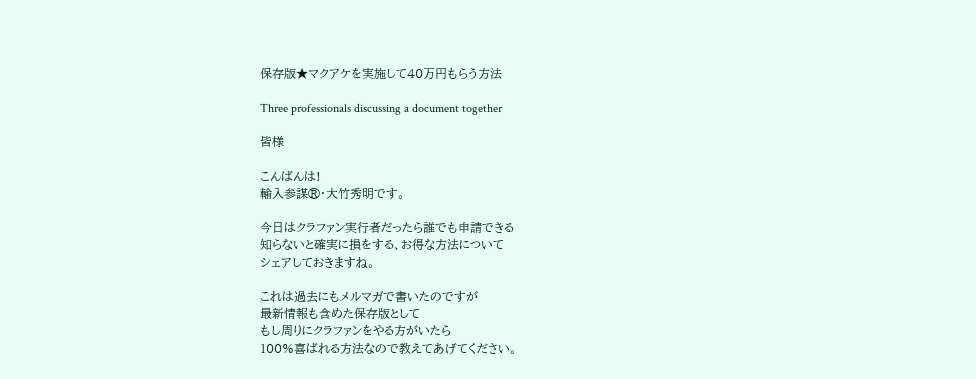保存版★マクアケを実施して40万円もらう方法

Three professionals discussing a document together

皆様

こんばんは!
輸入参謀®・大竹秀明です。

今日はクラファン実行者だったら誰でも申請できる
知らないと確実に損をする、お得な方法について
シェアしておきますね。

これは過去にもメルマガで書いたのですが
最新情報も含めた保存版として
もし周りにクラファンをやる方がいたら
100%喜ばれる方法なので教えてあげてください。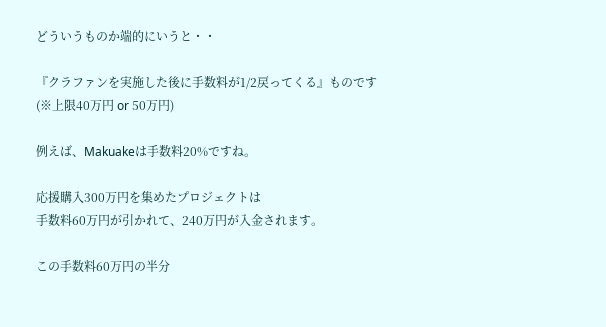どういうものか端的にいうと・・

『クラファンを実施した後に手数料が1/2戻ってくる』ものです
(※上限40万円 or 50万円)

例えば、Makuakeは手数料20%ですね。

応援購入300万円を集めたプロジェクトは
手数料60万円が引かれて、240万円が入金されます。

この手数料60万円の半分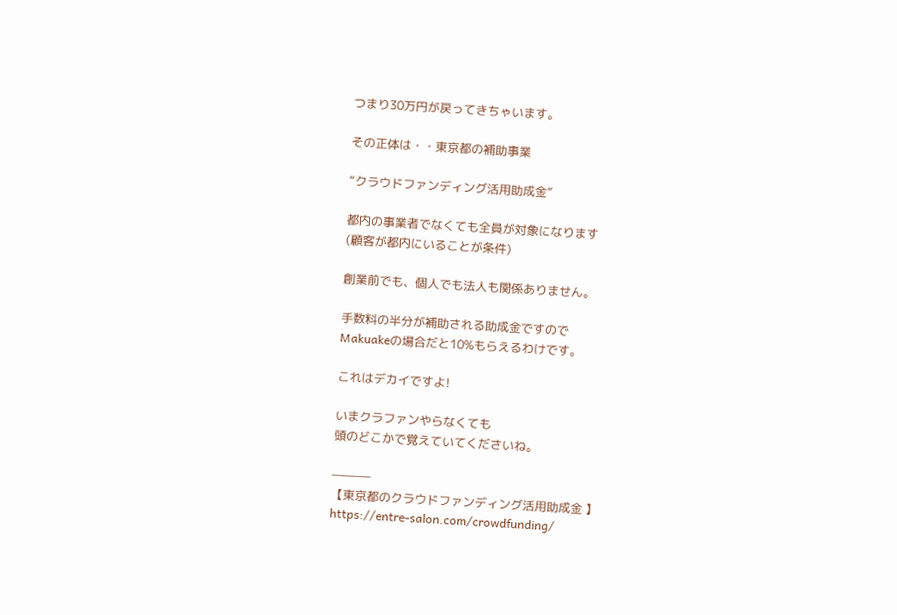つまり30万円が戻ってきちゃいます。

その正体は・・東京都の補助事業

“クラウドファンディング活用助成金”

都内の事業者でなくても全員が対象になります
(顧客が都内にいることが条件)

創業前でも、個人でも法人も関係ありません。

手数料の半分が補助される助成金ですので
Makuakeの場合だと10%もらえるわけです。

これはデカイですよ!

いまクラファンやらなくても
頭のどこかで覚えていてくださいね。

———–
【東京都のクラウドファンディング活用助成金 】
https://entre-salon.com/crowdfunding/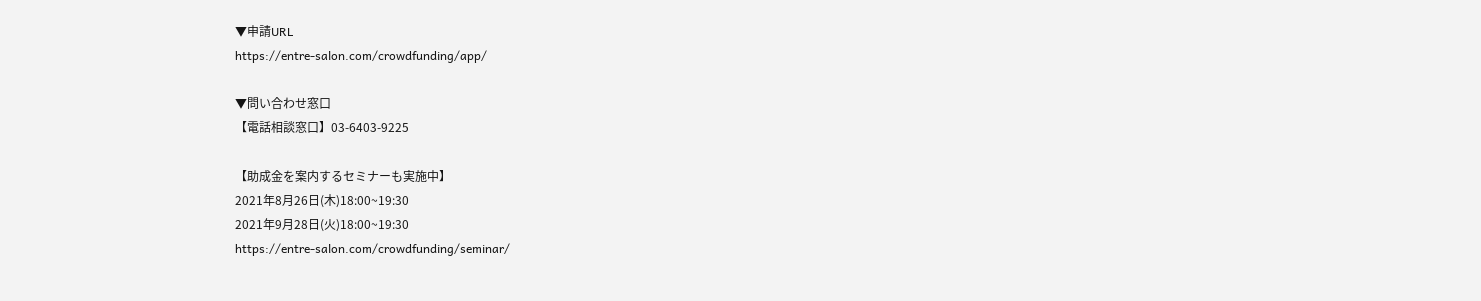▼申請URL
https://entre-salon.com/crowdfunding/app/

▼問い合わせ窓口
【電話相談窓口】03-6403-9225

【助成金を案内するセミナーも実施中】
2021年8月26日(木)18:00~19:30
2021年9月28日(火)18:00~19:30
https://entre-salon.com/crowdfunding/seminar/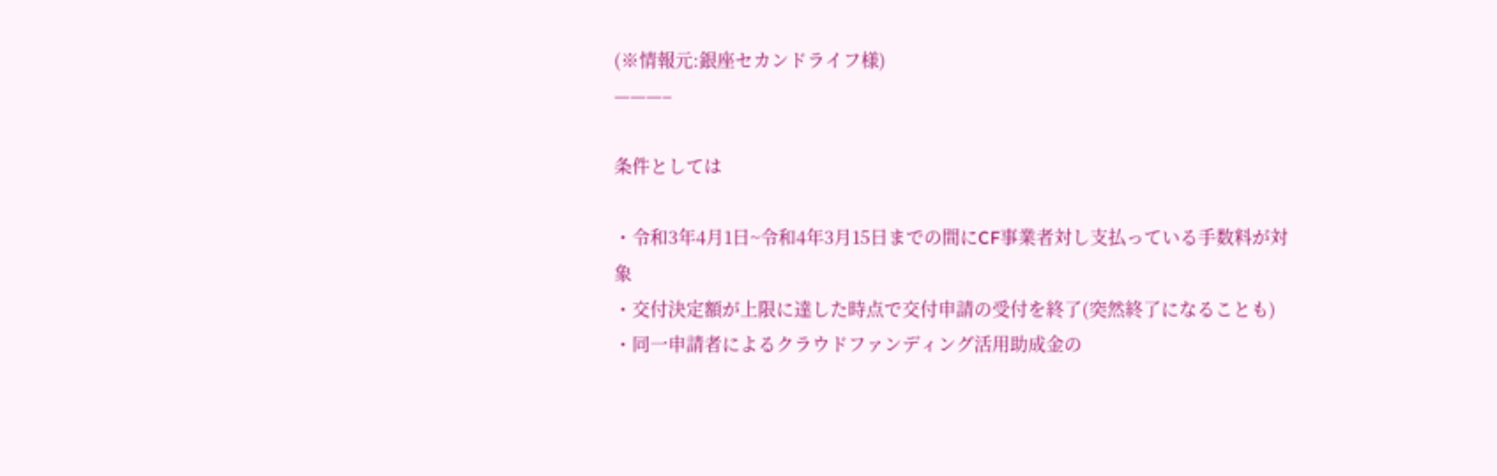(※情報元:銀座セカンドライフ様)
———–

条件としては

・令和3年4月1日~令和4年3月15日までの間にCF事業者対し支払っている手数料が対象
・交付決定額が上限に達した時点で交付申請の受付を終了(突然終了になることも)
・同一申請者によるクラウドファンディング活用助成金の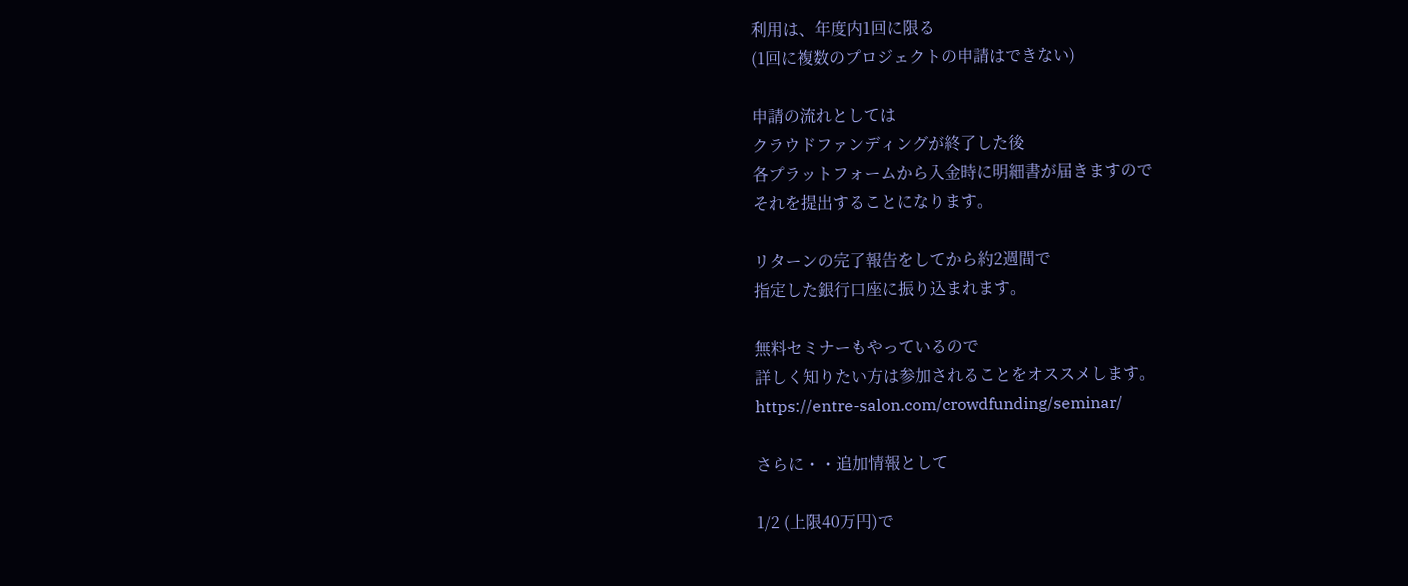利用は、年度内1回に限る
(1回に複数のプロジェクトの申請はできない)

申請の流れとしては
クラウドファンディングが終了した後
各プラットフォームから入金時に明細書が届きますので
それを提出することになります。

リターンの完了報告をしてから約2週間で
指定した銀行口座に振り込まれます。

無料セミナーもやっているので
詳しく知りたい方は参加されることをオススメします。
https://entre-salon.com/crowdfunding/seminar/

さらに・・追加情報として

1/2 (上限40万円)で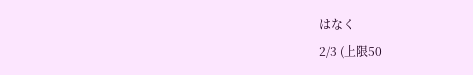はなく
2/3 (上限50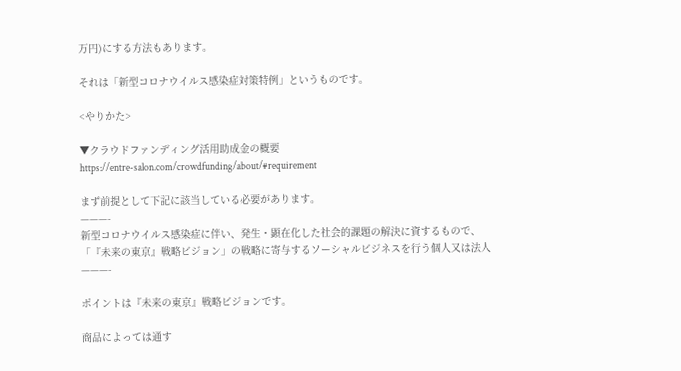万円)にする方法もあります。

それは「新型コロナウイルス感染症対策特例」というものです。

<やりかた>

▼クラウドファンディング活用助成金の概要
https://entre-salon.com/crowdfunding/about/#requirement

まず前提として下記に該当している必要があります。
———-
新型コロナウイルス感染症に伴い、発生・顕在化した社会的課題の解決に資するもので、
「『未来の東京』戦略ビジョン」の戦略に寄与するソーシャルビジネスを行う個人又は法人
———-

ポイントは『未来の東京』戦略ビジョンです。

商品によっては通す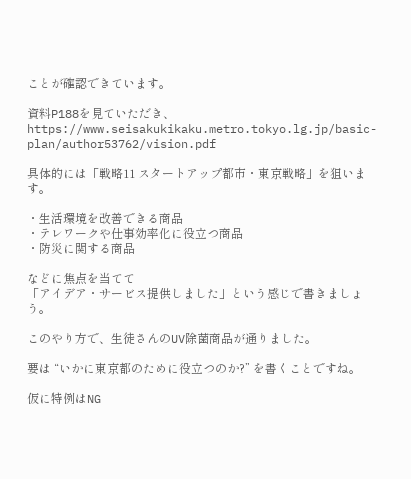ことが確認できています。

資料P188を見ていただき、
https://www.seisakukikaku.metro.tokyo.lg.jp/basic-plan/author53762/vision.pdf

具体的には「戦略11 スタートアップ都市・東京戦略」を狙います。

・生活環境を改善できる商品
・テレワークや仕事効率化に役立つ商品
・防災に関する商品

などに焦点を当てて
「アイデア・サービス提供しました」という感じで書きましょう。

このやり方で、生徒さんのUV除菌商品が通りました。

要は “いかに東京都のために役立つのか?” を書くことですね。

仮に特例はNG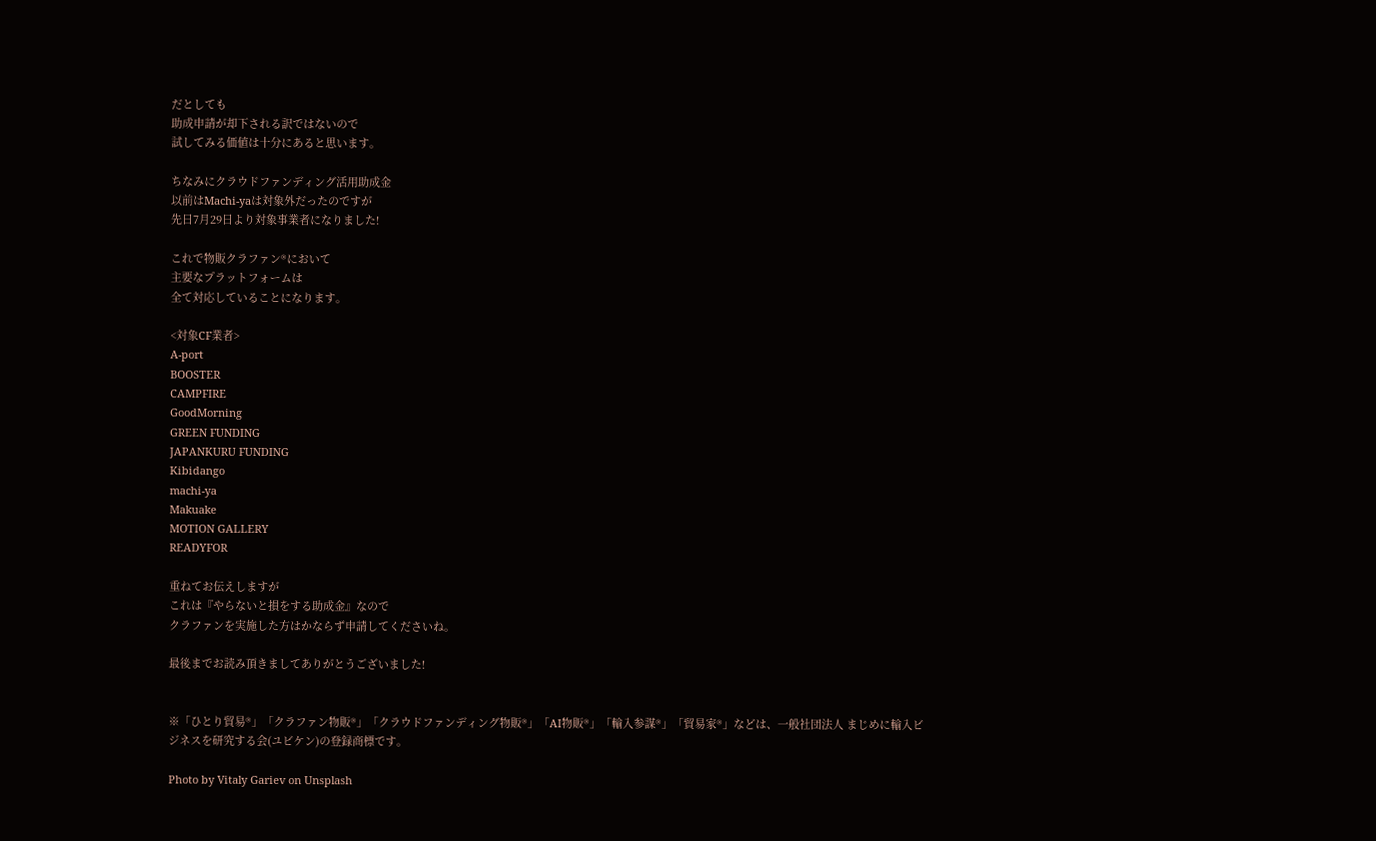だとしても
助成申請が却下される訳ではないので
試してみる価値は十分にあると思います。

ちなみにクラウドファンディング活用助成金
以前はMachi-yaは対象外だったのですが
先日7月29日より対象事業者になりました!

これで物販クラファン®において
主要なプラットフォームは
全て対応していることになります。

<対象CF業者>
A-port
BOOSTER
CAMPFIRE
GoodMorning
GREEN FUNDING
JAPANKURU FUNDING
Kibidango
machi-ya
Makuake
MOTION GALLERY
READYFOR

重ねてお伝えしますが
これは『やらないと損をする助成金』なので
クラファンを実施した方はかならず申請してくださいね。

最後までお読み頂きましてありがとうございました!


※「ひとり貿易®」「クラファン物販®」「クラウドファンディング物販®」「AI物販®」「輸入参謀®」「貿易家®」などは、一般社団法人 まじめに輸入ビジネスを研究する会(ユビケン)の登録商標です。

Photo by Vitaly Gariev on Unsplash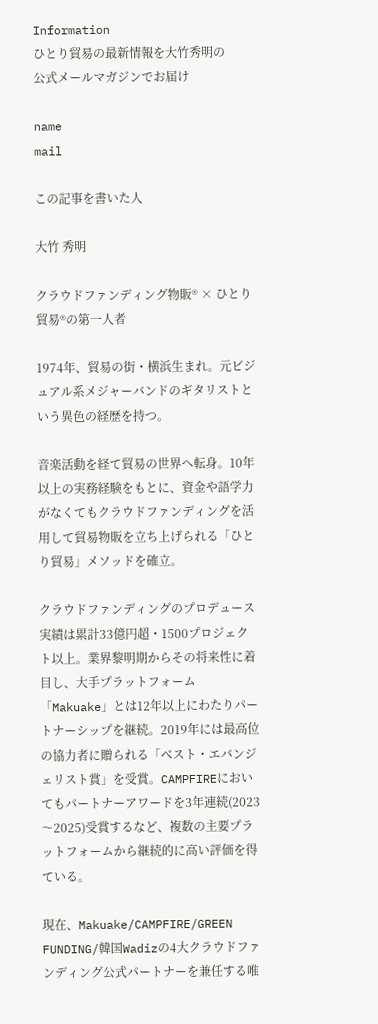Information
ひとり貿易の最新情報を大竹秀明の
公式メールマガジンでお届け

name
mail

この記事を書いた人

大竹 秀明

クラウドファンディング物販® × ひとり貿易®の第一人者

1974年、貿易の街・横浜生まれ。元ビジュアル系メジャーバンドのギタリストという異色の経歴を持つ。

音楽活動を経て貿易の世界へ転身。10年以上の実務経験をもとに、資金や語学力がなくてもクラウドファンディングを活用して貿易物販を立ち上げられる「ひとり貿易」メソッドを確立。

クラウドファンディングのプロデュース実績は累計33億円超・1500プロジェクト以上。業界黎明期からその将来性に着目し、大手プラットフォーム「Makuake」とは12年以上にわたりパートナーシップを継続。2019年には最高位の協力者に贈られる「ベスト・エバンジェリスト賞」を受賞。CAMPFIREにおいてもパートナーアワードを3年連続(2023〜2025)受賞するなど、複数の主要プラットフォームから継続的に高い評価を得ている。

現在、Makuake/CAMPFIRE/GREEN FUNDING/韓国Wadizの4大クラウドファンディング公式パートナーを兼任する唯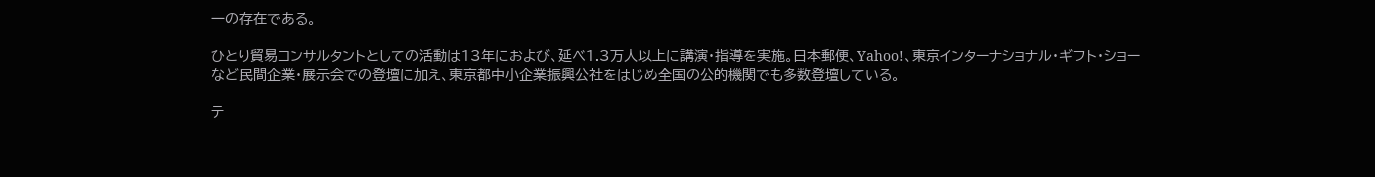一の存在である。

ひとり貿易コンサルタントとしての活動は13年におよび、延べ1.3万人以上に講演・指導を実施。日本郵便、Yahoo!、東京インターナショナル・ギフト・ショーなど民間企業・展示会での登壇に加え、東京都中小企業振興公社をはじめ全国の公的機関でも多数登壇している。

テ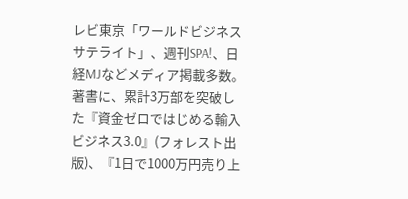レビ東京「ワールドビジネスサテライト」、週刊SPA!、日経MJなどメディア掲載多数。
著書に、累計3万部を突破した『資金ゼロではじめる輸入ビジネス3.0』(フォレスト出版)、『1日で1000万円売り上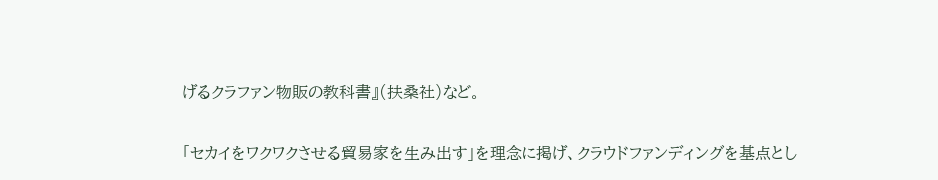げるクラファン物販の教科書』(扶桑社)など。

「セカイをワクワクさせる貿易家を生み出す」を理念に掲げ、クラウドファンディングを基点とし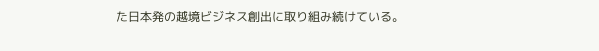た日本発の越境ビジネス創出に取り組み続けている。